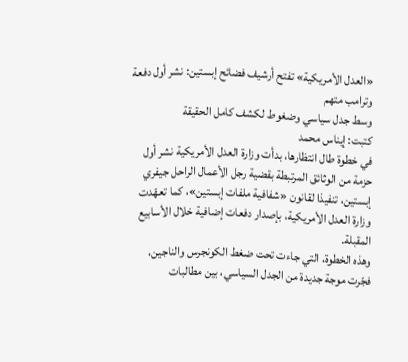«العدل الأمريكية» تفتح أرشيف فضائح إبستين: نشر أول دفعة وترامب متهم
وسط جدل سياسي وضغوط لكشف كامل الحقيقة
كتبت: إيناس محمد
في خطوة طال انتظارها، بدأت وزارة العدل الأمريكية نشر أول حزمة من الوثائق المرتبطة بقضية رجل الأعمال الراحل جيفري إبستين، تنفيذا لقانون «شفافية ملفات إبستين»، كما تعهّدت وزارة العدل الأمريكية، بإصدار دفعات إضافية خلال الأسابيع المقبلة.
وهذه الخطوة، التي جاءت تحت ضغط الكونجرس والناجين، فجّرت موجة جديدة من الجدل السياسي، بين مطالبات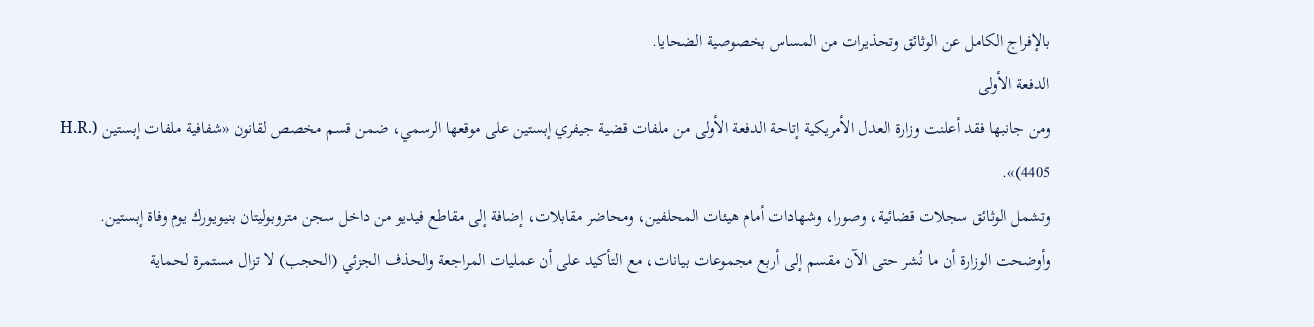بالإفراج الكامل عن الوثائق وتحذيرات من المساس بخصوصية الضحايا.
الدفعة الأولى
ومن جانبها فقد أعلنت وزارة العدل الأمريكية إتاحة الدفعة الأولى من ملفات قضية جيفري إبستين على موقعها الرسمي، ضمن قسم مخصص لقانون «شفافية ملفات إبستين (H.R. 4405)».
وتشمل الوثائق سجلات قضائية، وصورا، وشهادات أمام هيئات المحلفين، ومحاضر مقابلات، إضافة إلى مقاطع فيديو من داخل سجن متروبوليتان بنيويورك يوم وفاة إبستين.
وأوضحت الوزارة أن ما نُشر حتى الآن مقسم إلى أربع مجموعات بيانات، مع التأكيد على أن عمليات المراجعة والحذف الجزئي (الحجب) لا تزال مستمرة لحماية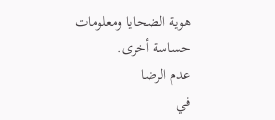هوية الضحايا ومعلومات حساسة أخرى.
عدم الرضا
في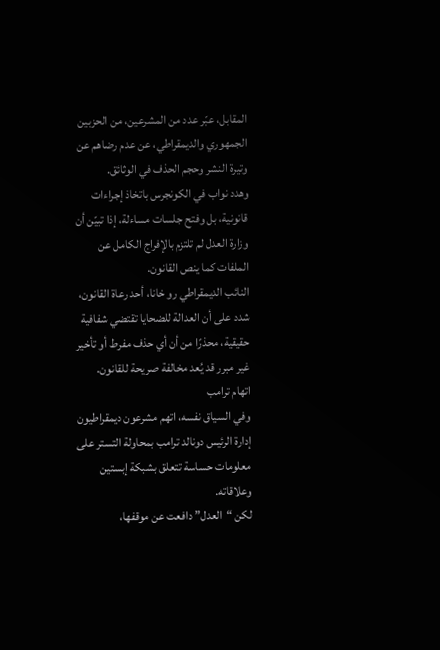المقابل، عبّر عدد من المشرعين، من الحزبين الجمهوري والديمقراطي، عن عدم رضاهم عن وتيرة النشر وحجم الحذف في الوثائق.
وهدد نواب في الكونجرس باتخاذ إجراءات قانونية، بل وفتح جلسات مساءلة، إذا تبيّن أن وزارة العدل لم تلتزم بالإفراج الكامل عن الملفات كما ينص القانون.
النائب الديمقراطي رو خانا، أحد رعاة القانون، شدد على أن العدالة للضحايا تقتضي شفافية حقيقية، محذرًا من أن أي حذف مفرط أو تأخير غير مبرر قد يُعد مخالفة صريحة للقانون.
اتهام ترامب
وفي السياق نفسه، اتهم مشرعون ديمقراطيون إدارة الرئيس دونالد ترامب بمحاولة التستر على معلومات حساسة تتعلق بشبكة إبستين وعلاقاته.
لكن “العدل” دافعت عن موقفها،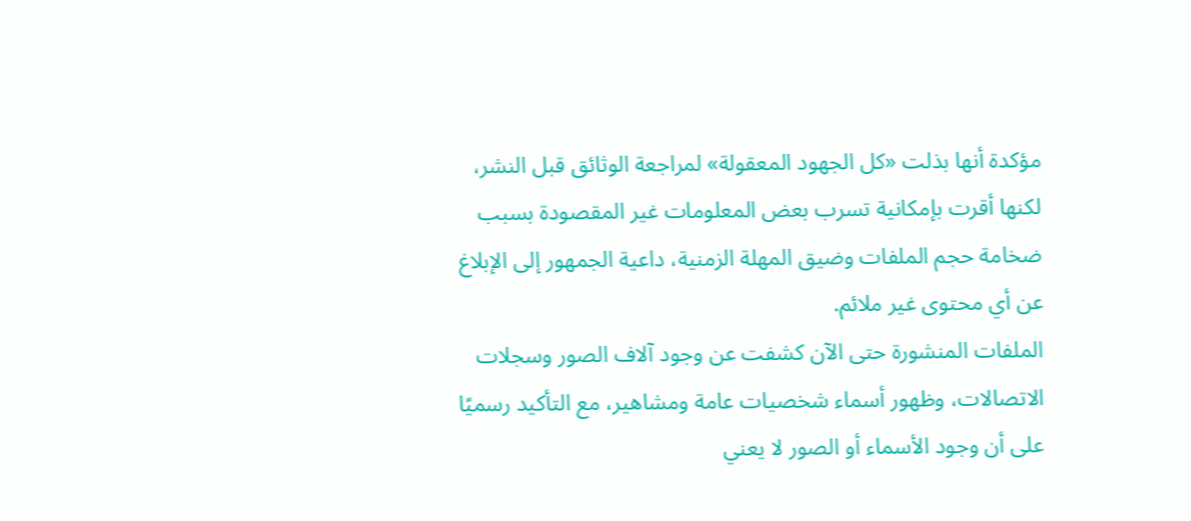مؤكدة أنها بذلت «كل الجهود المعقولة» لمراجعة الوثائق قبل النشر، لكنها أقرت بإمكانية تسرب بعض المعلومات غير المقصودة بسبب ضخامة حجم الملفات وضيق المهلة الزمنية، داعية الجمهور إلى الإبلاغ عن أي محتوى غير ملائم.
الملفات المنشورة حتى الآن كشفت عن وجود آلاف الصور وسجلات الاتصالات، وظهور أسماء شخصيات عامة ومشاهير، مع التأكيد رسميًا على أن وجود الأسماء أو الصور لا يعني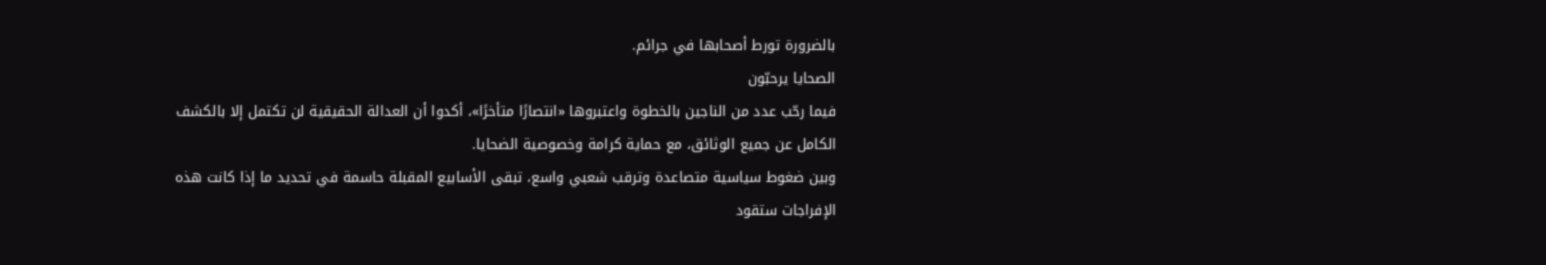بالضرورة تورط أصحابها في جرائم.
الصحايا يرحبّون
فيما رحّب عدد من الناجين بالخطوة واعتبروها «انتصارًا متأخرًا»، أكدوا أن العدالة الحقيقية لن تكتمل إلا بالكشف الكامل عن جميع الوثائق، مع حماية كرامة وخصوصية الضحايا.
وبين ضغوط سياسية متصاعدة وترقب شعبي واسع، تبقى الأسابيع المقبلة حاسمة في تحديد ما إذا كانت هذه الإفراجات ستقود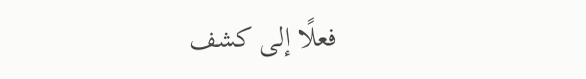فعلًا إلى كشف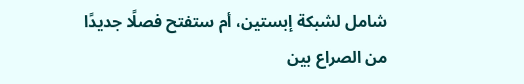شامل لشبكة إبستين، أم ستفتح فصلًا جديدًا من الصراع بين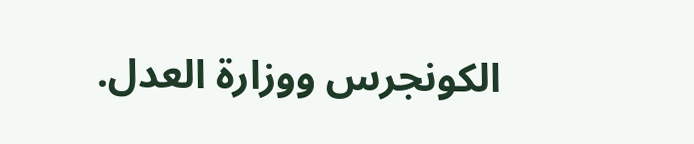الكونجرس ووزارة العدل.